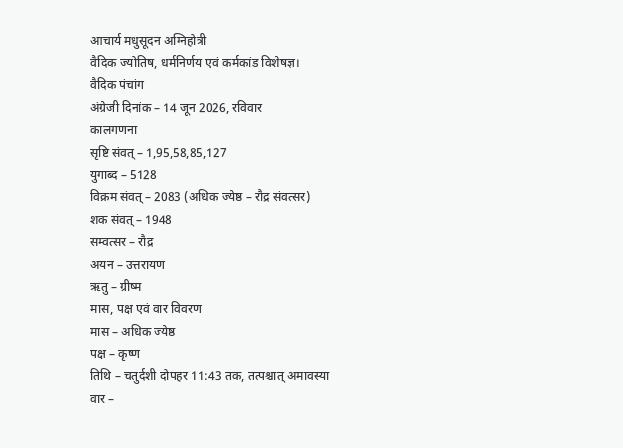आचार्य मधुसूदन अग्निहोत्री
वैदिक ज्योतिष, धर्मनिर्णय एवं कर्मकांड विशेषज्ञ।
वैदिक पंचांग
अंग्रेजी दिनांक – 14 जून 2026, रविवार
कालगणना
सृष्टि संवत् – 1,95,58,85,127
युगाब्द – 5128
विक्रम संवत् – 2083 (अधिक ज्येष्ठ – रौद्र संवत्सर)
शक संवत् – 1948
सम्वत्सर – रौद्र
अयन – उत्तरायण
ऋतु – ग्रीष्म
मास, पक्ष एवं वार विवरण
मास – अधिक ज्येष्ठ
पक्ष – कृष्ण
तिथि – चतुर्दशी दोपहर 11:43 तक, तत्पश्चात् अमावस्या
वार –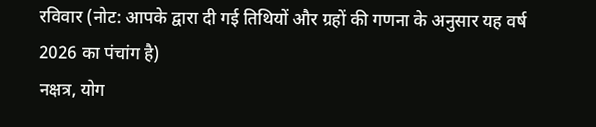रविवार (नोट: आपके द्वारा दी गई तिथियों और ग्रहों की गणना के अनुसार यह वर्ष 2026 का पंचांग है)
नक्षत्र, योग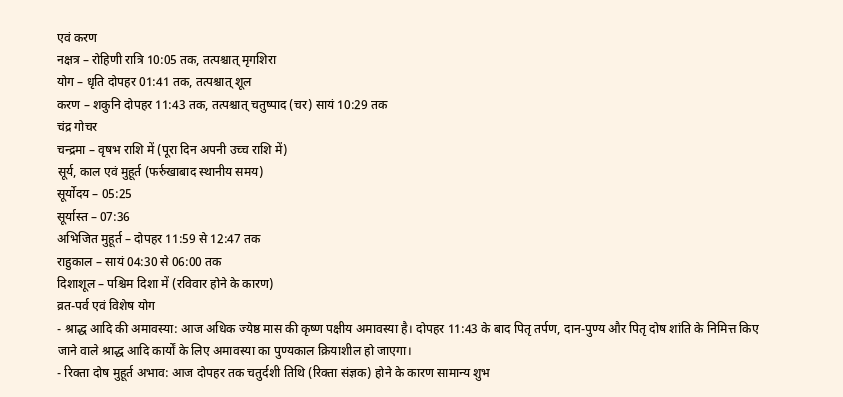एवं करण
नक्षत्र – रोहिणी रात्रि 10:05 तक, तत्पश्चात् मृगशिरा
योग – धृति दोपहर 01:41 तक, तत्पश्चात् शूल
करण – शकुनि दोपहर 11:43 तक, तत्पश्चात् चतुष्पाद (चर) सायं 10:29 तक
चंद्र गोचर
चन्द्रमा – वृषभ राशि में (पूरा दिन अपनी उच्च राशि में)
सूर्य, काल एवं मुहूर्त (फर्रुखाबाद स्थानीय समय)
सूर्योदय – 05:25
सूर्यास्त – 07:36
अभिजित मुहूर्त – दोपहर 11:59 से 12:47 तक
राहुकाल – सायं 04:30 से 06:00 तक
दिशाशूल – पश्चिम दिशा में (रविवार होने के कारण)
व्रत-पर्व एवं विशेष योग
- श्राद्ध आदि की अमावस्या: आज अधिक ज्येष्ठ मास की कृष्ण पक्षीय अमावस्या है। दोपहर 11:43 के बाद पितृ तर्पण, दान-पुण्य और पितृ दोष शांति के निमित्त किए जाने वाले श्राद्ध आदि कार्यों के लिए अमावस्या का पुण्यकाल क्रियाशील हो जाएगा।
- रिक्ता दोष मुहूर्त अभाव: आज दोपहर तक चतुर्दशी तिथि (रिक्ता संज्ञक) होने के कारण सामान्य शुभ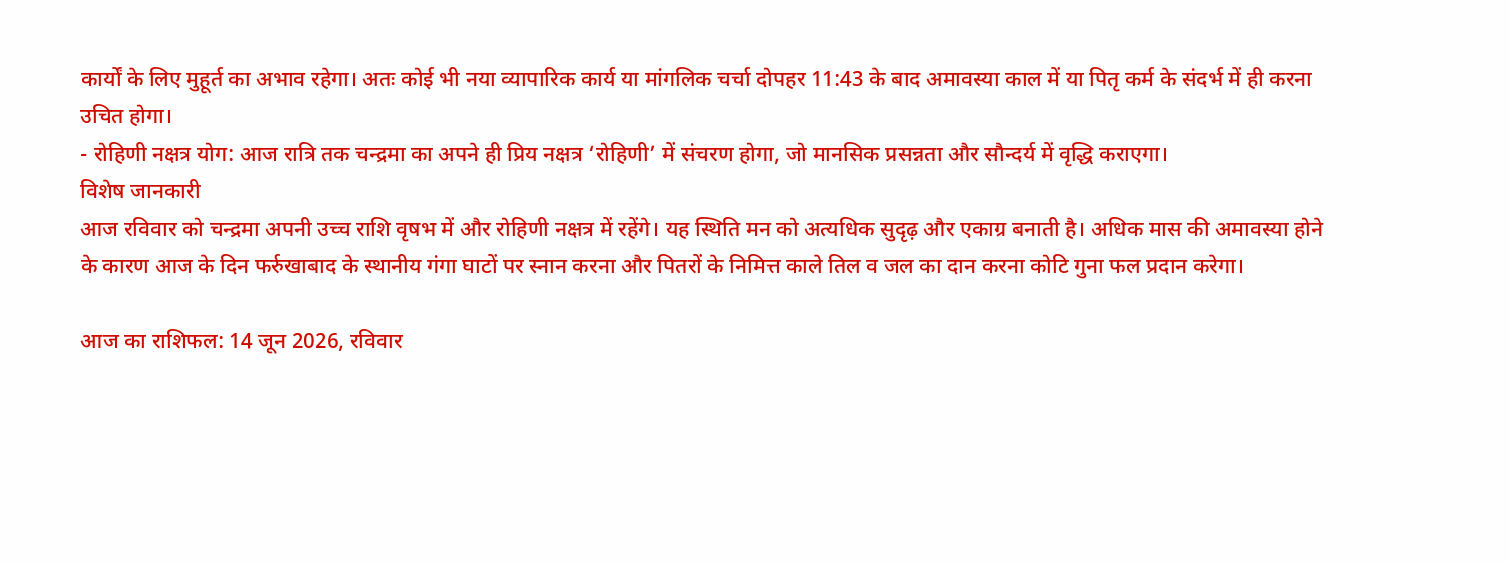कार्यों के लिए मुहूर्त का अभाव रहेगा। अतः कोई भी नया व्यापारिक कार्य या मांगलिक चर्चा दोपहर 11:43 के बाद अमावस्या काल में या पितृ कर्म के संदर्भ में ही करना उचित होगा।
- रोहिणी नक्षत्र योग: आज रात्रि तक चन्द्रमा का अपने ही प्रिय नक्षत्र ‘रोहिणी’ में संचरण होगा, जो मानसिक प्रसन्नता और सौन्दर्य में वृद्धि कराएगा।
विशेष जानकारी
आज रविवार को चन्द्रमा अपनी उच्च राशि वृषभ में और रोहिणी नक्षत्र में रहेंगे। यह स्थिति मन को अत्यधिक सुदृढ़ और एकाग्र बनाती है। अधिक मास की अमावस्या होने के कारण आज के दिन फर्रुखाबाद के स्थानीय गंगा घाटों पर स्नान करना और पितरों के निमित्त काले तिल व जल का दान करना कोटि गुना फल प्रदान करेगा।

आज का राशिफल: 14 जून 2026, रविवार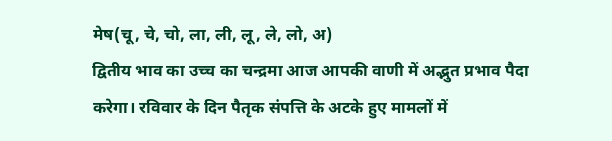मेष(चू, चे, चो, ला, ली, लू, ले, लो, अ)
द्वितीय भाव का उच्च का चन्द्रमा आज आपकी वाणी में अद्भुत प्रभाव पैदा करेगा। रविवार के दिन पैतृक संपत्ति के अटके हुए मामलों में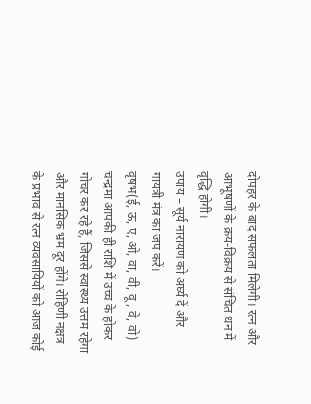दोपहर के बाद सफलता मिलेगी। रत्न और आभूषणों के क्रय-विक्रय से संचित धन में वृद्धि होगी।
उपाय – सूर्य नारायण को अर्घ्य दें और गायत्री मंत्र का जप करें।
वृषभ(ई, ऊ, ए, ओ, वा, वी, वू, वे, वो)
चन्द्रमा आपकी ही राशि में उच्च के होकर गोचर कर रहे हैं, जिससे स्वास्थ्य उत्तम रहेगा और मानसिक भ्रम दूर होंगे। रोहिणी नक्षत्र के प्रभाव से रत्न व्यवसायियों को आज कोई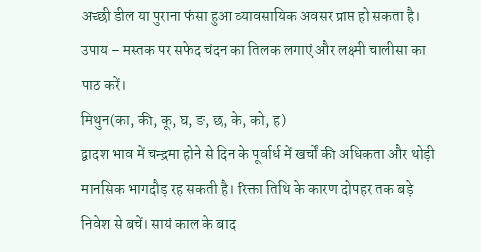अच्छी डील या पुराना फंसा हुआ व्यावसायिक अवसर प्राप्त हो सकता है।
उपाय – मस्तक पर सफेद चंदन का तिलक लगाएं और लक्ष्मी चालीसा का पाठ करें।
मिथुन(का, की, कू, घ, ङ, छ, के, को, ह)
द्वादश भाव में चन्द्रमा होने से दिन के पूर्वार्ध में खर्चों की अधिकता और थोड़ी मानसिक भागदौड़ रह सकती है। रिक्ता तिथि के कारण दोपहर तक बड़े निवेश से बचें। सायं काल के बाद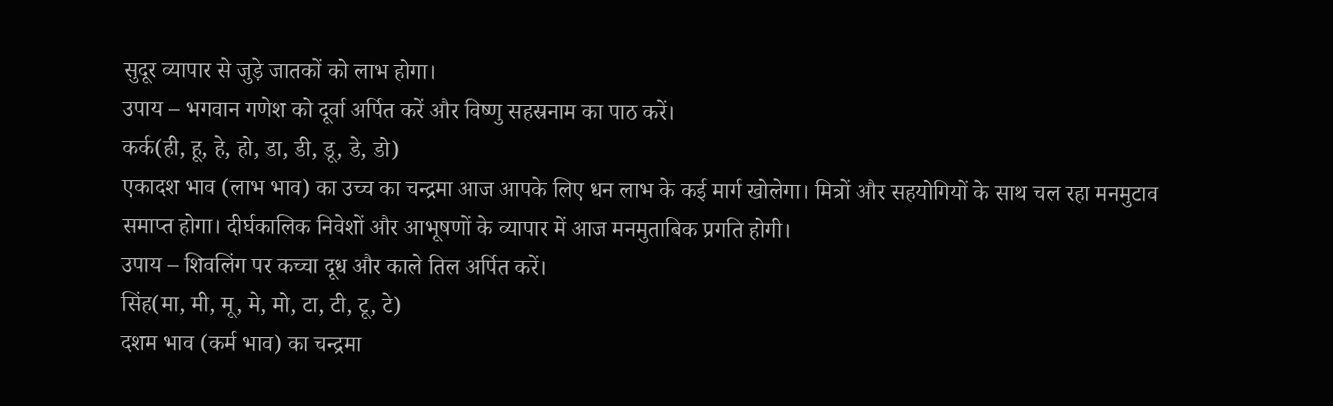सुदूर व्यापार से जुड़े जातकों को लाभ होगा।
उपाय – भगवान गणेश को दूर्वा अर्पित करें और विष्णु सहस्रनाम का पाठ करें।
कर्क(ही, हू, हे, हो, डा, डी, डू, डे, डो)
एकादश भाव (लाभ भाव) का उच्च का चन्द्रमा आज आपके लिए धन लाभ के कई मार्ग खोलेगा। मित्रों और सहयोगियों के साथ चल रहा मनमुटाव समाप्त होगा। दीर्घकालिक निवेशों और आभूषणों के व्यापार में आज मनमुताबिक प्रगति होगी।
उपाय – शिवलिंग पर कच्चा दूध और काले तिल अर्पित करें।
सिंह(मा, मी, मू, मे, मो, टा, टी, टू, टे)
दशम भाव (कर्म भाव) का चन्द्रमा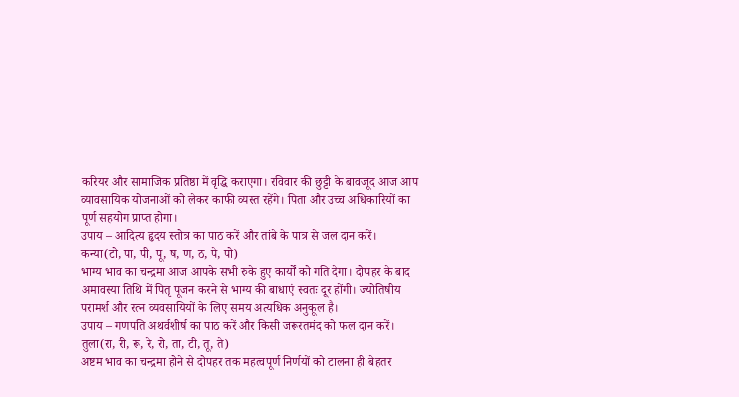करियर और सामाजिक प्रतिष्ठा में वृद्धि कराएगा। रविवार की छुट्टी के बावजूद आज आप व्यावसायिक योजनाओं को लेकर काफी व्यस्त रहेंगे। पिता और उच्च अधिकारियों का पूर्ण सहयोग प्राप्त होगा।
उपाय – आदित्य हृदय स्तोत्र का पाठ करें और तांबे के पात्र से जल दान करें।
कन्या(टो, पा, पी, पू, ष, ण, ठ, पे, पो)
भाग्य भाव का चन्द्रमा आज आपके सभी रुके हुए कार्यों को गति देगा। दोपहर के बाद अमावस्या तिथि में पितृ पूजन करने से भाग्य की बाधाएं स्वतः दूर होंगी। ज्योतिषीय परामर्श और रत्न व्यवसायियों के लिए समय अत्यधिक अनुकूल है।
उपाय – गणपति अथर्वशीर्ष का पाठ करें और किसी जरूरतमंद को फल दान करें।
तुला(रा, री, रू, रे, रो, ता, टी, तू, ते)
अष्टम भाव का चन्द्रमा होने से दोपहर तक महत्वपूर्ण निर्णयों को टालना ही बेहतर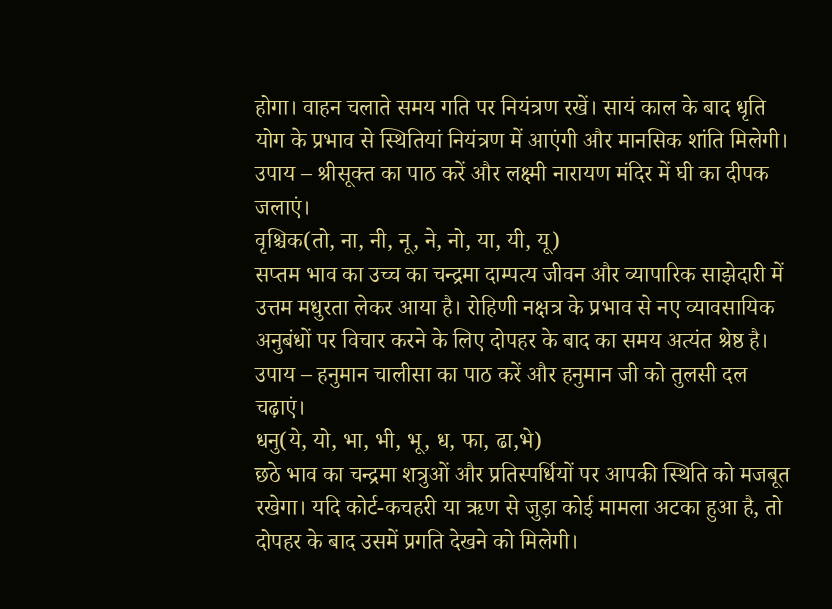होगा। वाहन चलाते समय गति पर नियंत्रण रखें। सायं काल के बाद धृति योग के प्रभाव से स्थितियां नियंत्रण में आएंगी और मानसिक शांति मिलेगी।
उपाय – श्रीसूक्त का पाठ करें और लक्ष्मी नारायण मंदिर में घी का दीपक जलाएं।
वृश्चिक(तो, ना, नी, नू, ने, नो, या, यी, यू)
सप्तम भाव का उच्च का चन्द्रमा दाम्पत्य जीवन और व्यापारिक साझेदारी में उत्तम मधुरता लेकर आया है। रोहिणी नक्षत्र के प्रभाव से नए व्यावसायिक अनुबंधों पर विचार करने के लिए दोपहर के बाद का समय अत्यंत श्रेष्ठ है।
उपाय – हनुमान चालीसा का पाठ करें और हनुमान जी को तुलसी दल चढ़ाएं।
धनु(ये, यो, भा, भी, भू, ध, फा, ढा,भे)
छठे भाव का चन्द्रमा शत्रुओं और प्रतिस्पर्धियों पर आपकी स्थिति को मजबूत रखेगा। यदि कोर्ट-कचहरी या ऋण से जुड़ा कोई मामला अटका हुआ है, तो दोपहर के बाद उसमें प्रगति देखने को मिलेगी।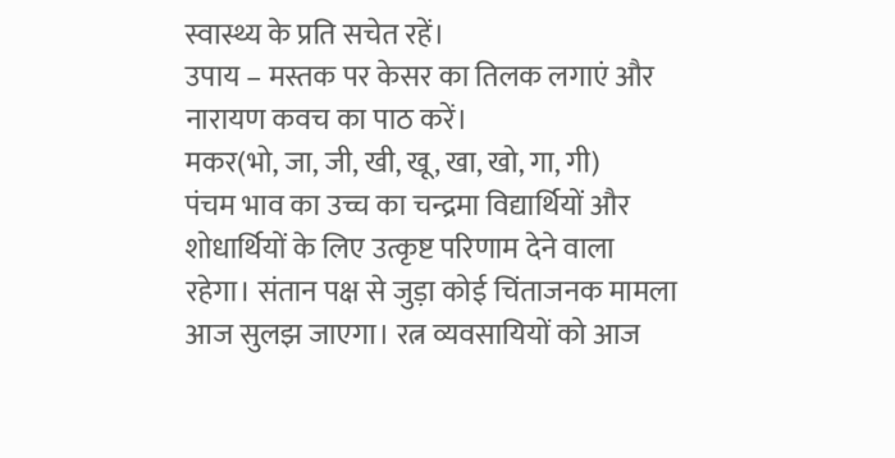स्वास्थ्य के प्रति सचेत रहें।
उपाय – मस्तक पर केसर का तिलक लगाएं और नारायण कवच का पाठ करें।
मकर(भो, जा, जी, खी, खू, खा, खो, गा, गी)
पंचम भाव का उच्च का चन्द्रमा विद्यार्थियों और शोधार्थियों के लिए उत्कृष्ट परिणाम देने वाला रहेगा। संतान पक्ष से जुड़ा कोई चिंताजनक मामला आज सुलझ जाएगा। रत्न व्यवसायियों को आज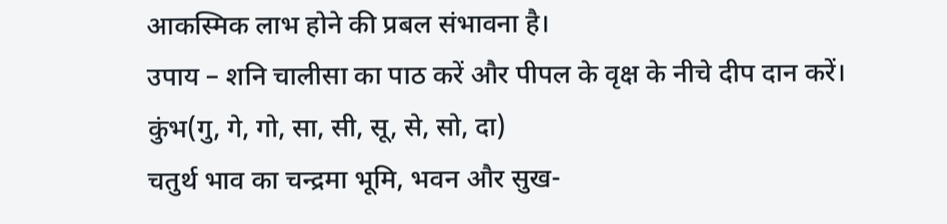आकस्मिक लाभ होने की प्रबल संभावना है।
उपाय – शनि चालीसा का पाठ करें और पीपल के वृक्ष के नीचे दीप दान करें।
कुंभ(गु, गे, गो, सा, सी, सू, से, सो, दा)
चतुर्थ भाव का चन्द्रमा भूमि, भवन और सुख-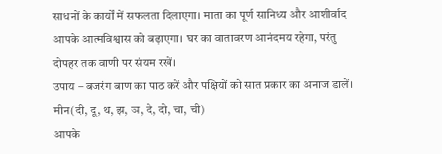साधनों के कार्यों में सफलता दिलाएगा। माता का पूर्ण सानिध्य और आशीर्वाद आपके आत्मविश्वास को बढ़ाएगा। घर का वातावरण आनंदमय रहेगा, परंतु दोपहर तक वाणी पर संयम रखें।
उपाय – बजरंग बाण का पाठ करें और पक्षियों को सात प्रकार का अनाज डालें।
मीन(दी, दू, थ, झ, ञ, दे, दो, चा, ची)
आपके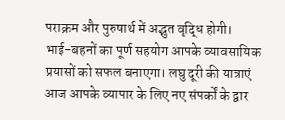पराक्रम और पुरुषार्थ में अद्भुत वृद्धि होगी। भाई-बहनों का पूर्ण सहयोग आपके व्यावसायिक प्रयासों को सफल बनाएगा। लघु दूरी की यात्राएं आज आपके व्यापार के लिए नए संपर्कों के द्वार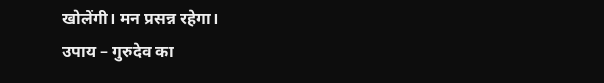खोलेंगी। मन प्रसन्न रहेगा।
उपाय – गुरुदेव का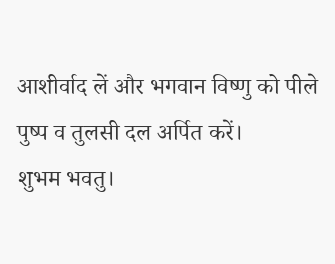आशीर्वाद लें और भगवान विष्णु को पीले पुष्प व तुलसी दल अर्पित करें।
शुभम भवतु।